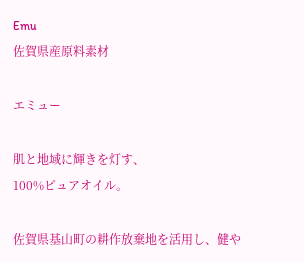Emu
佐賀県産原料素材

エミュー

肌と地域に輝きを灯す、
100%ピュアオイル。

佐賀県基山町の耕作放棄地を活用し、健や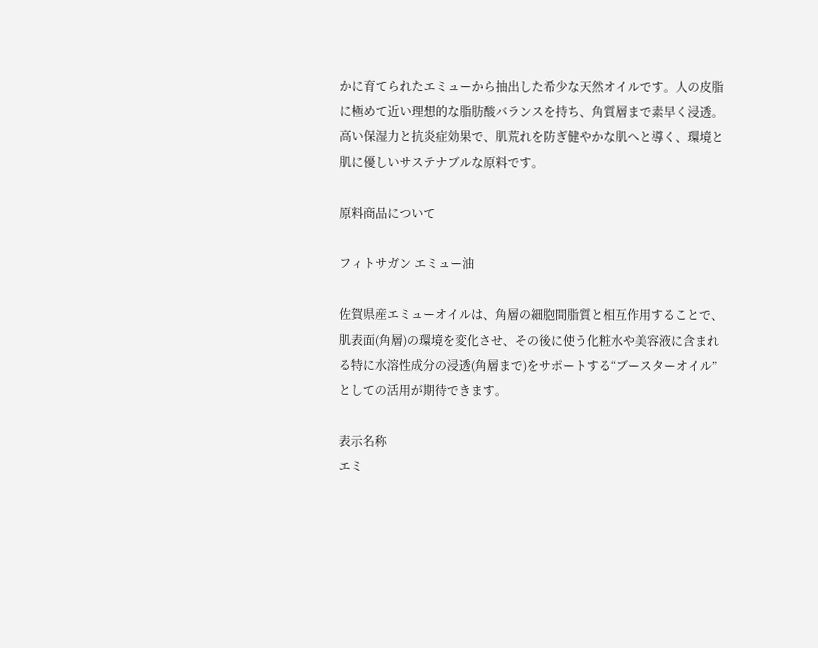かに育てられたエミューから抽出した希少な天然オイルです。人の皮脂に極めて近い理想的な脂肪酸バランスを持ち、角質層まで素早く浸透。高い保湿力と抗炎症効果で、肌荒れを防ぎ健やかな肌へと導く、環境と肌に優しいサステナブルな原料です。

原料商品について

フィトサガン エミュー油

佐賀県産エミューオイルは、角層の細胞間脂質と相互作用することで、肌表面(角層)の環境を変化させ、その後に使う化粧水や美容液に含まれる特に水溶性成分の浸透(角層まで)をサポートする“ブースターオイル”としての活用が期待できます。

表示名称
エミ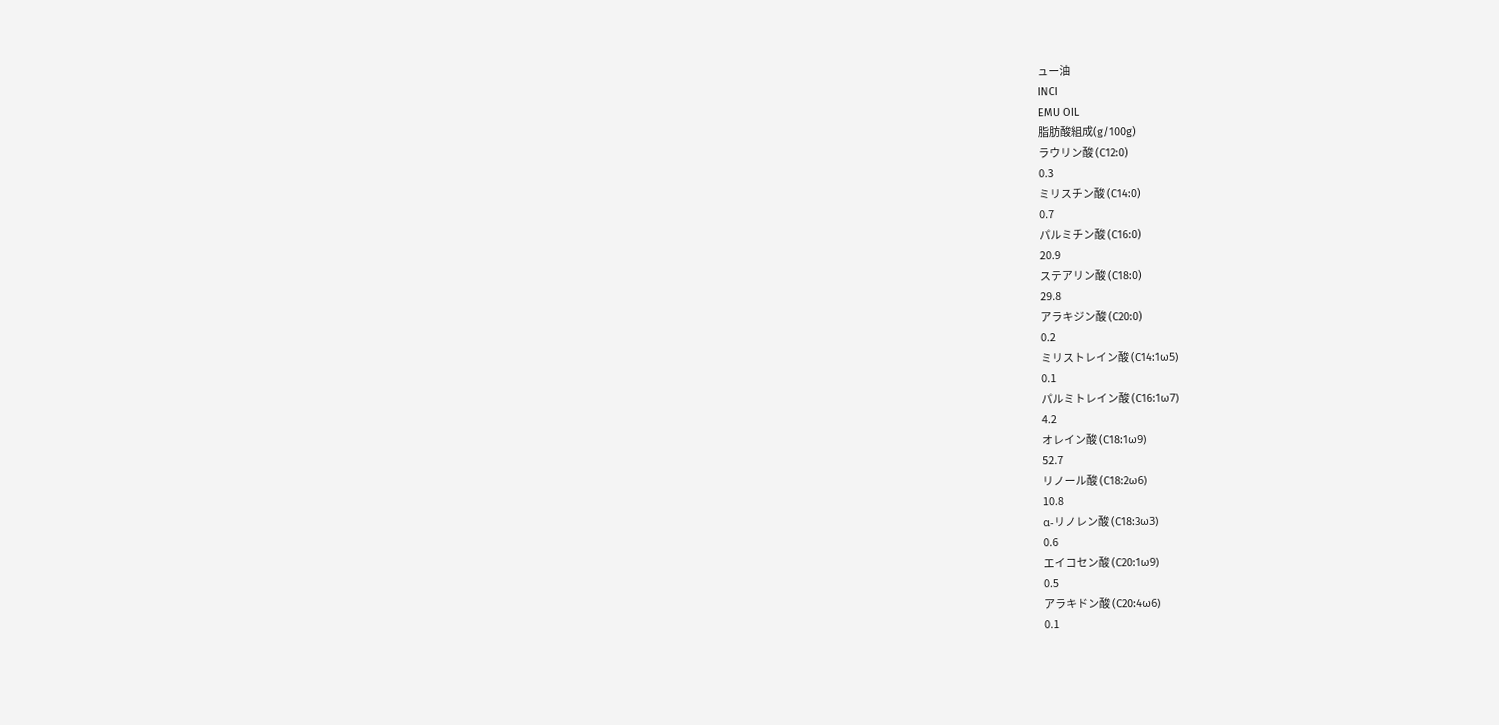ュー油
INCI
EMU OIL
脂肪酸組成(g/100g)
ラウリン酸 (C12:0)
0.3
ミリスチン酸 (C14:0)
0.7
パルミチン酸 (C16:0)
20.9
ステアリン酸 (C18:0)
29.8
アラキジン酸 (C20:0)
0.2
ミリストレイン酸 (C14:1ω5)
0.1
パルミトレイン酸 (C16:1ω7)
4.2
オレイン酸 (C18:1ω9)
52.7
リノール酸 (C18:2ω6)
10.8
α-リノレン酸 (C18:3ω3)
0.6
エイコセン酸 (C20:1ω9)
0.5
アラキドン酸 (C20:4ω6)
0.1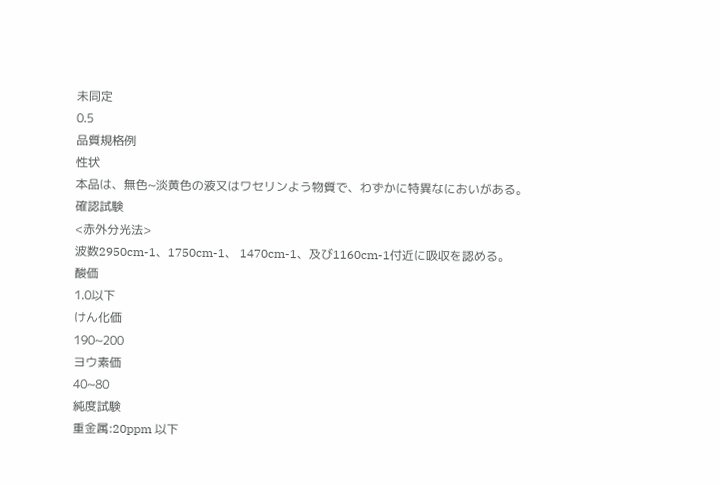未同定
0.5
品質規格例
性状
本品は、無色~淡黄色の液又はワセリンよう物質で、わずかに特異なにおいがある。
確認試験
<赤外分光法>
波数2950cm-1、1750cm-1、 1470cm-1、及び1160cm-1付近に吸収を認める。
酸価
1.0以下
けん化価
190~200
ヨウ素価
40~80
純度試験
重金属:20ppm 以下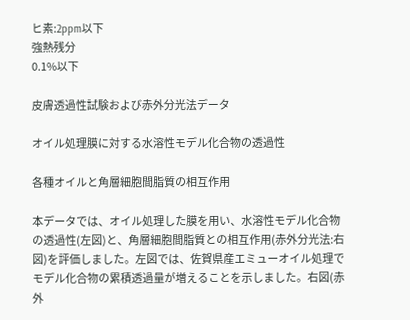ヒ素:2ppm以下
強熱残分
0.1%以下

皮膚透過性試験および赤外分光法データ

オイル処理膜に対する水溶性モデル化合物の透過性

各種オイルと角層細胞間脂質の相互作用

本データでは、オイル処理した膜を用い、水溶性モデル化合物の透過性(左図)と、角層細胞間脂質との相互作用(赤外分光法:右図)を評価しました。左図では、佐賀県産エミューオイル処理でモデル化合物の累積透過量が増えることを示しました。右図(赤外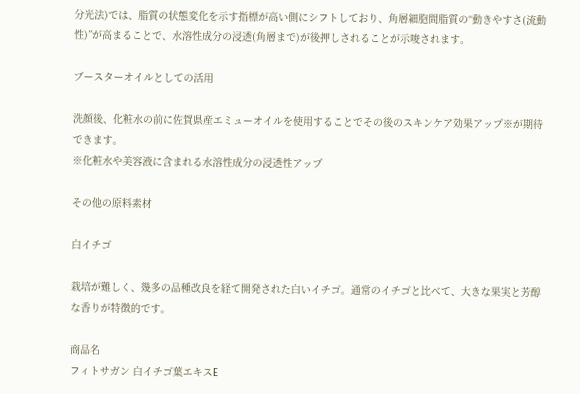分光法)では、脂質の状態変化を示す指標が高い側にシフトしており、角層細胞間脂質の“動きやすさ(流動性)”が高まることで、水溶性成分の浸透(角層まで)が後押しされることが示唆されます。

ブースターオイルとしての活用

洗顔後、化粧水の前に佐賀県産エミューオイルを使用することでその後のスキンケア効果アップ※が期待できます。
※化粧水や美容液に含まれる水溶性成分の浸透性アップ

その他の原料素材

白イチゴ

栽培が難しく、幾多の品種改良を経て開発された白いイチゴ。通常のイチゴと比べて、大きな果実と芳醇な香りが特徴的です。

商品名
フィトサガン 白イチゴ葉エキスE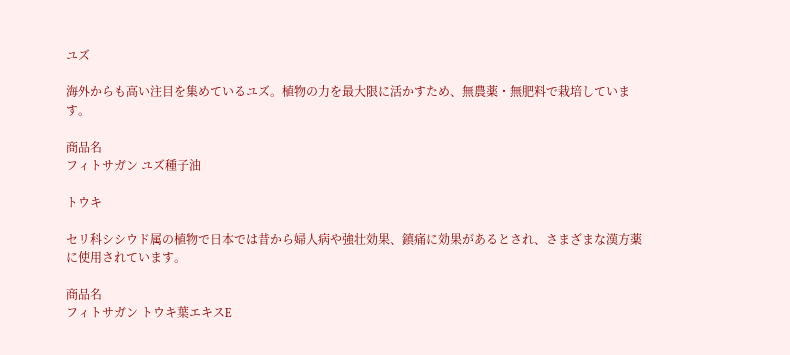ユズ

海外からも高い注目を集めているユズ。植物の力を最大限に活かすため、無農薬・無肥料で栽培しています。

商品名
フィトサガン ユズ種子油

トウキ

セリ科シシウド属の植物で日本では昔から婦人病や強壮効果、鎮痛に効果があるとされ、さまざまな漢方薬に使用されています。

商品名
フィトサガン トウキ葉エキスE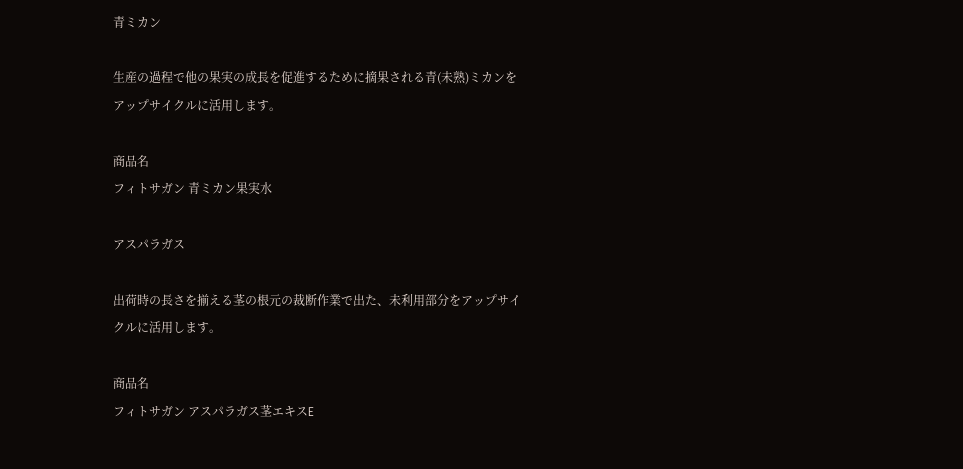青ミカン

生産の過程で他の果実の成長を促進するために摘果される青(未熟)ミカンをアップサイクルに活用します。

商品名
フィトサガン 青ミカン果実水

アスパラガス

出荷時の長さを揃える茎の根元の裁断作業で出た、未利用部分をアップサイクルに活用します。

商品名
フィトサガン アスパラガス茎エキスE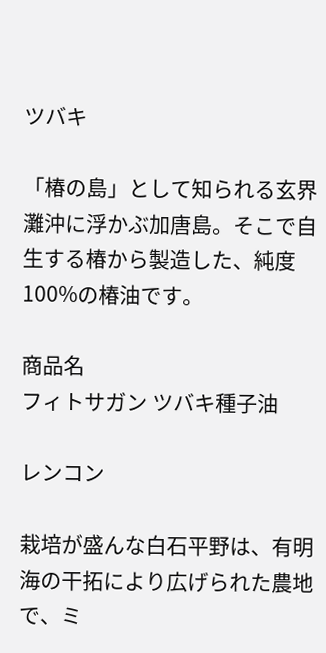ツバキ

「椿の島」として知られる玄界灘沖に浮かぶ加唐島。そこで自生する椿から製造した、純度100%の椿油です。

商品名
フィトサガン ツバキ種子油

レンコン

栽培が盛んな白石平野は、有明海の干拓により広げられた農地で、ミ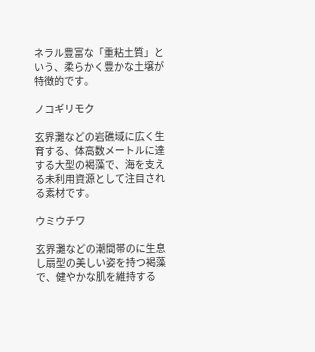ネラル豊富な「重粘土質」という、柔らかく豊かな土壌が特徴的です。

ノコギリモク

玄界灘などの岩礁域に広く生育する、体高数メートルに達する大型の褐藻で、海を支える未利用資源として注目される素材です。

ウミウチワ

玄界灘などの潮間帯のに生息し扇型の美しい姿を持つ褐藻で、健やかな肌を維持する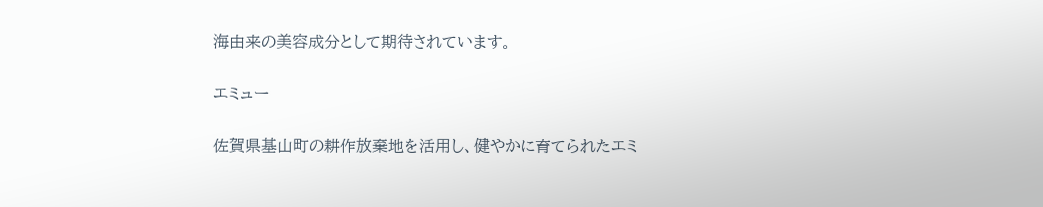海由来の美容成分として期待されています。

エミュー

佐賀県基山町の耕作放棄地を活用し、健やかに育てられたエミ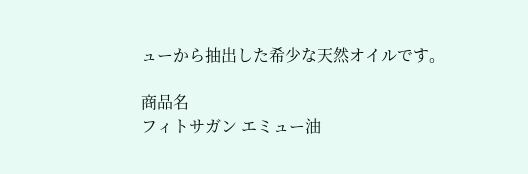ューから抽出した希少な天然オイルです。

商品名
フィトサガン エミュー油